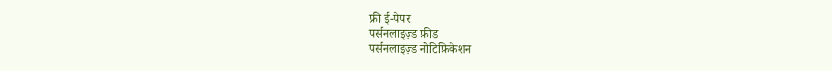फ्री ई-पेपर
पर्सनलाइज़्ड फ़ीड
पर्सनलाइज़्ड नोटिफ़िकेशन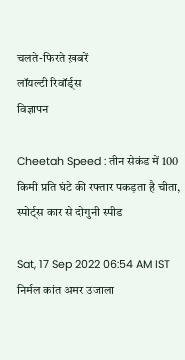चलते-फिरते ख़बरें
लॉयल्टी रिवॉर्ड्स
विज्ञापन

Cheetah Speed : तीन सेकंड में 100 किमी प्रति घंटे की रफ्तार पकड़ता है चीता, स्पोर्ट्स कार से दोगुनी स्पीड

Sat, 17 Sep 2022 06:54 AM IST
निर्मल कांत अमर उजाला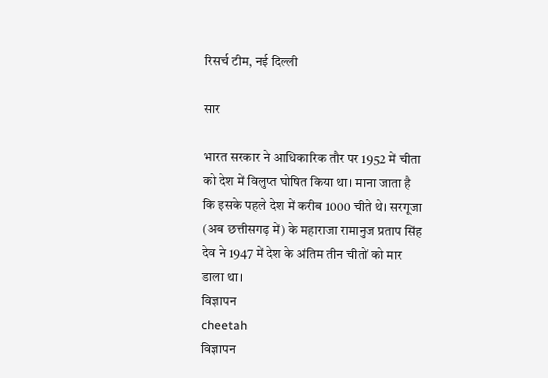रिसर्च टीम, नई दिल्ली

सार

भारत सरकार ने आधिकारिक तौर पर 1952 में चीता को देश में विलुप्त घोषित किया था। माना जाता है कि इसके पहले देश में करीब 1000 चीते थे। सरगूजा (अब छत्तीसगढ़ में) के महाराजा रामानुज प्रताप सिंह देव ने 1947 में देश के अंतिम तीन चीतों को मार डाला था।
विज्ञापन
cheetah
विज्ञापन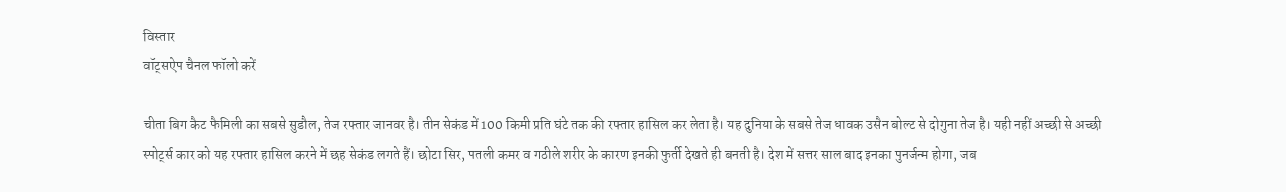विस्तार
वॉट्सऐप चैनल फॉलो करें

चीता बिग कैट फैमिली का सबसे सुडौल, तेज रफ्तार जानवर है। तीन सेकंड में 100 किमी प्रति घंटे तक की रफ्तार हासिल कर लेता है। यह दुनिया के सबसे तेज धावक उसैन बोल्ट से दोगुना तेज है। यही नहीं अच्छी से अच्छी स्पोर्ट्स कार को यह रफ्तार हासिल करने में छह सेकंड लगते हैं। छोटा सिर, पतली कमर व गठीले शरीर के कारण इनकी फुर्ती देखते ही बनती है। देश में सत्तर साल बाद इनका पुनर्जन्म होगा, जब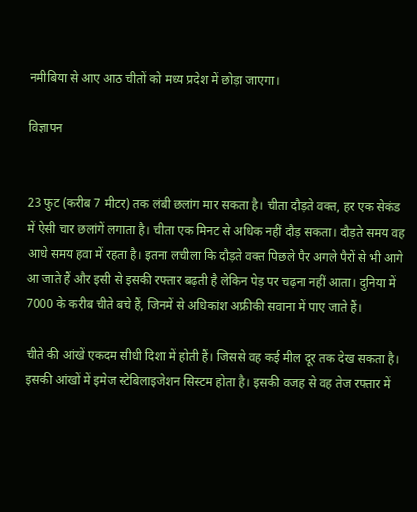नमीबिया से आए आठ चीतों को मध्य प्रदेश में छोड़ा जाएगा।

विज्ञापन


23 फुट (करीब 7 मीटर) तक लंबी छलांग मार सकता है। चीता दौड़ते वक्त, हर एक सेकंड में ऐसी चार छलांगें लगाता है। चीता एक मिनट से अधिक नहीं दौड़ सकता। दौड़ते समय वह आधे समय हवा में रहता है। इतना लचीला कि दौड़ते वक्त पिछले पैर अगले पैरों से भी आगे आ जाते हैं और इसी से इसकी रफ्तार बढ़ती है लेकिन पेड़ पर चढ़ना नहीं आता। दुनिया में 7000 के करीब चीते बचे हैं, जिनमें से अधिकांश अफ्रीकी सवाना में पाए जाते हैं।

चीते की आंखें एकदम सीधी दिशा में होती हैं। जिससे वह कई मील दूर तक देख सकता है। इसकी आंखों में इमेज स्टेबिलाइजेशन सिस्टम होता है। इसकी वजह से वह तेज रफ्तार में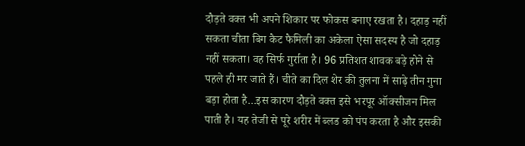दौड़ते वक्त भी अपने शिकार पर फोकस बनाए रखता है। दहाड़ नहीं सकता चीता बिग कैट फैमिली का अकेला ऐसा सदस्य है जो दहाड़ नहीं सकता। वह सिर्फ गुर्राता है। 96 प्रतिशत शावक बड़े होने से पहले ही मर जाते हैं। चीते का दिल शेर की तुलना में साढ़े तीन गुना बड़ा होता है...इस कारण दौड़ते वक्त इसे भरपूर ऑक्सीजन मिल पाती है। यह तेजी से पूरे शरीर में ब्लड को पंप करता है और इसकी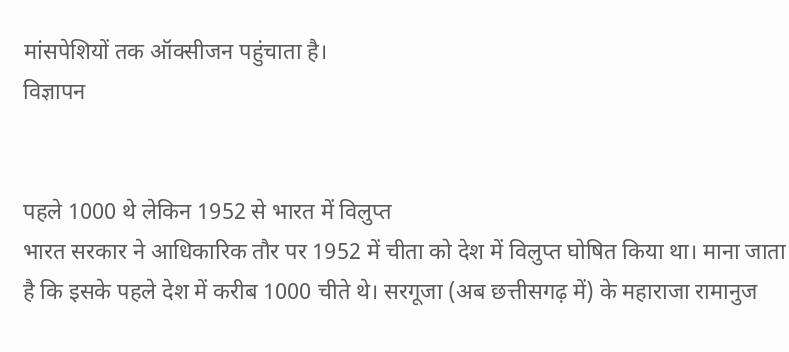मांसपेशियों तक ऑक्सीजन पहुंचाता है।
विज्ञापन


पहले 1000 थे लेकिन 1952 से भारत में विलुप्त
भारत सरकार ने आधिकारिक तौर पर 1952 में चीता को देश में विलुप्त घोषित किया था। माना जाता है कि इसके पहले देश में करीब 1000 चीते थे। सरगूजा (अब छत्तीसगढ़ में) के महाराजा रामानुज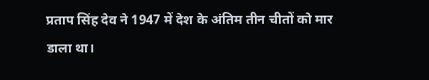प्रताप सिंह देव ने 1947 में देश के अंतिम तीन चीतों को मार डाला था।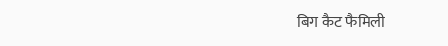बिग कैट फैमिली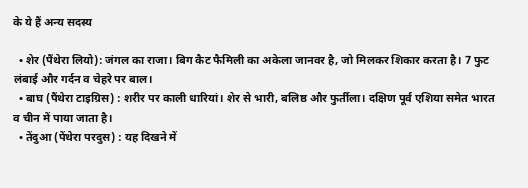के ये हैं अन्य सदस्य

  • शेर (पैंथेरा लियो): जंगल का राजा। बिग कैट फैमिली का अकेला जानवर है, जो मिलकर शिकार करता है। 7 फुट लंबाई और गर्दन व चेहरे पर बाल।
  • बाघ (पैंथेरा टाइग्रिस) : शरीर पर काली धारियां। शेर से भारी, बलिष्ठ और फुर्तीला। दक्षिण पूर्व एशिया समेत भारत व चीन में पाया जाता है।
  • तेंदुआ (पेंथेरा परदुस) : यह दिखने में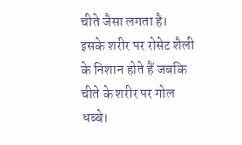चीते जैसा लगता है। इसके शरीर पर रोसेट शैली के निशान होते हैं जबकि चीते के शरीर पर गोल धब्बे।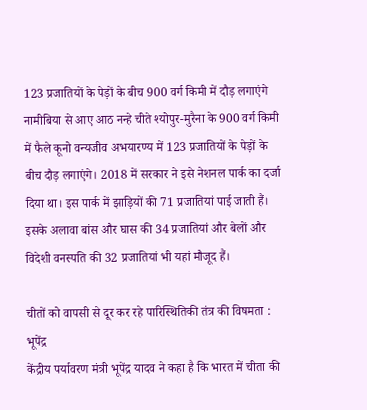123 प्रजातियों के पेड़ों के बीच 900 वर्ग किमी में दौड़ लगाएंगे
नामीबिया से आए आठ नन्हे चीते श्योपुर-मुरैना के 900 वर्ग किमी में फैले कूनो वन्यजीव अभयारण्य में 123 प्रजातियों के पेड़ों के बीच दौड़ लगाएंगे। 2018 में सरकार ने इसे नेशनल पार्क का दर्जा दिया था। इस पार्क में झाड़ियों की 71 प्रजातियां पाई जाती हैं। इसके अलावा बांस और घास की 34 प्रजातियां और बेलों और विदेशी वनस्पति की 32 प्रजातियां भी यहां मौजूद हैं।

चीतों को वापसी से दूर कर रहे पारिस्थितिकी तंत्र की विषमता : भूपेंद्र
केंद्रीय पर्यावरण मंत्री भूपेंद्र यादव ने कहा है कि भारत में चीता की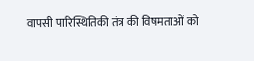वापसी पारिस्थितिकी तंत्र की विषमताओं को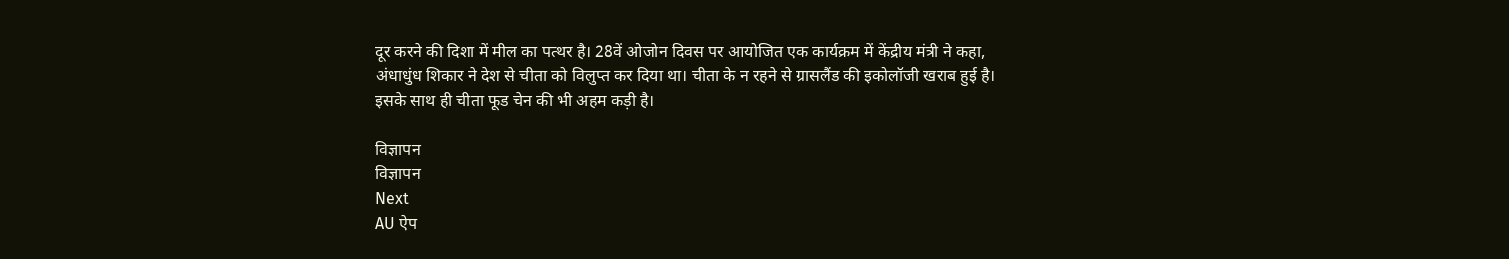दूर करने की दिशा में मील का पत्थर है। 28वें ओजोन दिवस पर आयोजित एक कार्यक्रम में केंद्रीय मंत्री ने कहा, अंधाधुंध शिकार ने देश से चीता को विलुप्त कर दिया था। चीता के न रहने से ग्रासलैंड की इकोलॉजी खराब हुई है। इसके साथ ही चीता फूड चेन की भी अहम कड़ी है।

विज्ञापन
विज्ञापन
Next
AU ऐप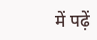में पढ़ें